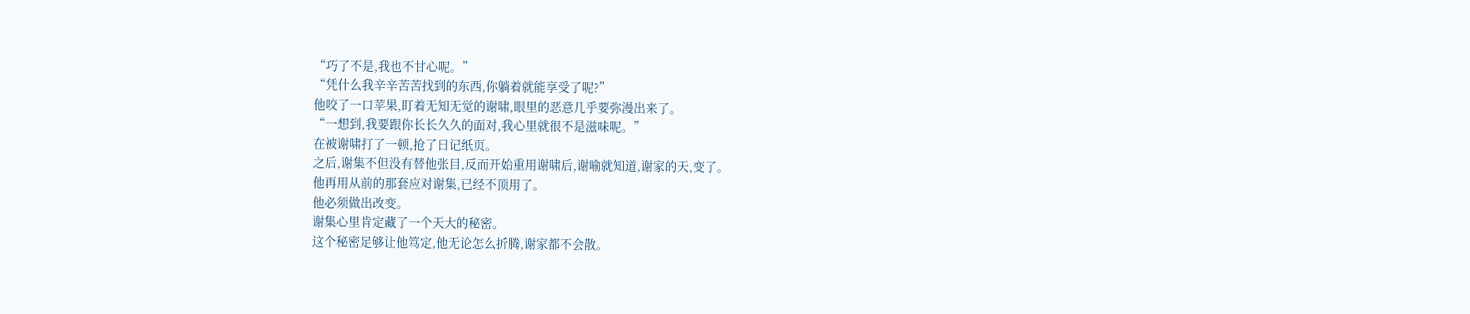“巧了不是,我也不甘心呢。”
“凭什么我辛辛苦苦找到的东西,你躺着就能享受了呢?”
他咬了一口苹果,盯着无知无觉的谢啸,眼里的恶意几乎要弥漫出来了。
“一想到,我要跟你长长久久的面对,我心里就很不是滋味呢。”
在被谢啸打了一顿,抢了日记纸页。
之后,谢集不但没有替他张目,反而开始重用谢啸后,谢喻就知道,谢家的天,变了。
他再用从前的那套应对谢集,已经不顶用了。
他必须做出改变。
谢集心里肯定藏了一个天大的秘密。
这个秘密足够让他笃定,他无论怎么折腾,谢家都不会散。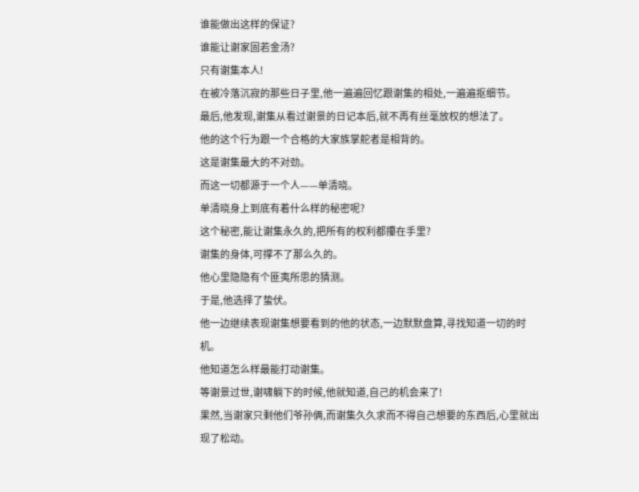谁能做出这样的保证?
谁能让谢家固若金汤?
只有谢集本人!
在被冷落沉寂的那些日子里,他一遍遍回忆跟谢集的相处,一遍遍抠细节。
最后,他发现,谢集从看过谢景的日记本后,就不再有丝毫放权的想法了。
他的这个行为跟一个合格的大家族掌舵者是相背的。
这是谢集最大的不对劲。
而这一切都源于一个人——单清晓。
单清晓身上到底有着什么样的秘密呢?
这个秘密,能让谢集永久的,把所有的权利都攥在手里?
谢集的身体,可撑不了那么久的。
他心里隐隐有个匪夷所思的猜测。
于是,他选择了蛰伏。
他一边继续表现谢集想要看到的他的状态,一边默默盘算,寻找知道一切的时机。
他知道怎么样最能打动谢集。
等谢景过世,谢啸躺下的时候,他就知道,自己的机会来了!
果然,当谢家只剩他们爷孙俩,而谢集久久求而不得自己想要的东西后,心里就出现了松动。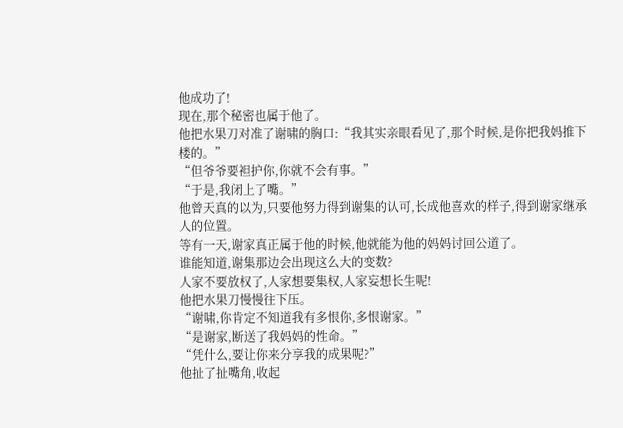他成功了!
现在,那个秘密也属于他了。
他把水果刀对准了谢啸的胸口:“我其实亲眼看见了,那个时候,是你把我妈推下楼的。”
“但爷爷要袒护你,你就不会有事。”
“于是,我闭上了嘴。”
他曾天真的以为,只要他努力得到谢集的认可,长成他喜欢的样子,得到谢家继承人的位置。
等有一天,谢家真正属于他的时候,他就能为他的妈妈讨回公道了。
谁能知道,谢集那边会出现这么大的变数?
人家不要放权了,人家想要集权,人家妄想长生呢!
他把水果刀慢慢往下压。
“谢啸,你肯定不知道我有多恨你,多恨谢家。”
“是谢家,断送了我妈妈的性命。”
“凭什么,要让你来分享我的成果呢?”
他扯了扯嘴角,收起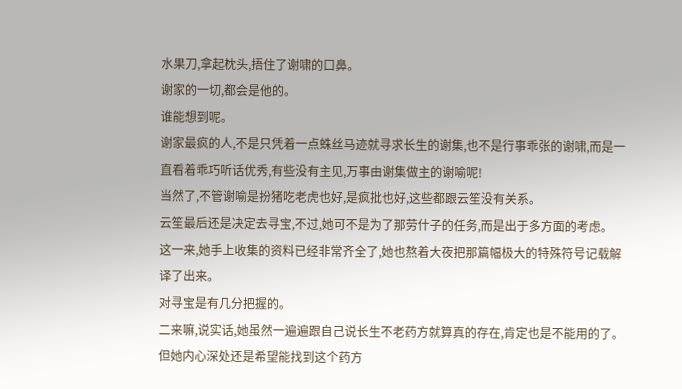水果刀,拿起枕头,捂住了谢啸的口鼻。
谢家的一切,都会是他的。
谁能想到呢。
谢家最疯的人,不是只凭着一点蛛丝马迹就寻求长生的谢集,也不是行事乖张的谢啸,而是一直看着乖巧听话优秀,有些没有主见,万事由谢集做主的谢喻呢!
当然了,不管谢喻是扮猪吃老虎也好,是疯批也好,这些都跟云笙没有关系。
云笙最后还是决定去寻宝,不过,她可不是为了那劳什子的任务,而是出于多方面的考虑。
这一来,她手上收集的资料已经非常齐全了,她也熬着大夜把那篇幅极大的特殊符号记载解译了出来。
对寻宝是有几分把握的。
二来嘛,说实话,她虽然一遍遍跟自己说长生不老药方就算真的存在,肯定也是不能用的了。
但她内心深处还是希望能找到这个药方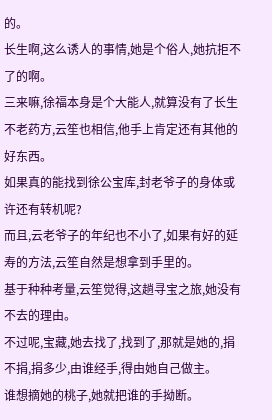的。
长生啊,这么诱人的事情,她是个俗人,她抗拒不了的啊。
三来嘛,徐福本身是个大能人,就算没有了长生不老药方,云笙也相信,他手上肯定还有其他的好东西。
如果真的能找到徐公宝库,封老爷子的身体或许还有转机呢?
而且,云老爷子的年纪也不小了,如果有好的延寿的方法,云笙自然是想拿到手里的。
基于种种考量,云笙觉得,这趟寻宝之旅,她没有不去的理由。
不过呢,宝藏,她去找了,找到了,那就是她的,捐不捐,捐多少,由谁经手,得由她自己做主。
谁想摘她的桃子,她就把谁的手拗断。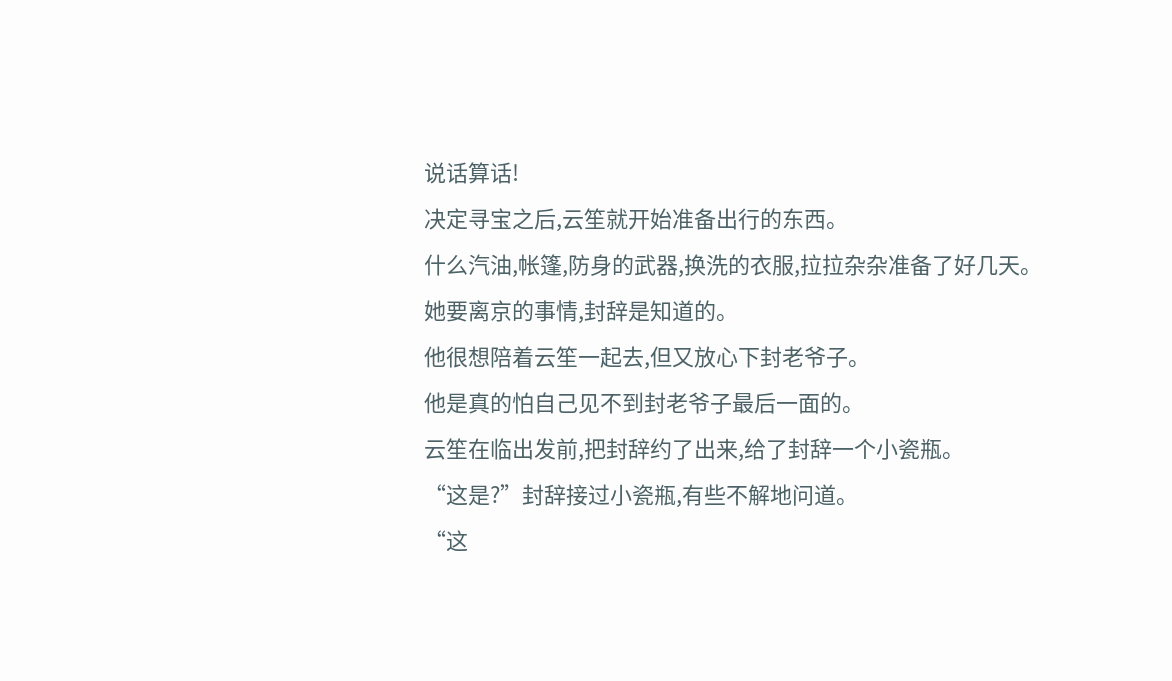说话算话!
决定寻宝之后,云笙就开始准备出行的东西。
什么汽油,帐篷,防身的武器,换洗的衣服,拉拉杂杂准备了好几天。
她要离京的事情,封辞是知道的。
他很想陪着云笙一起去,但又放心下封老爷子。
他是真的怕自己见不到封老爷子最后一面的。
云笙在临出发前,把封辞约了出来,给了封辞一个小瓷瓶。
“这是?”封辞接过小瓷瓶,有些不解地问道。
“这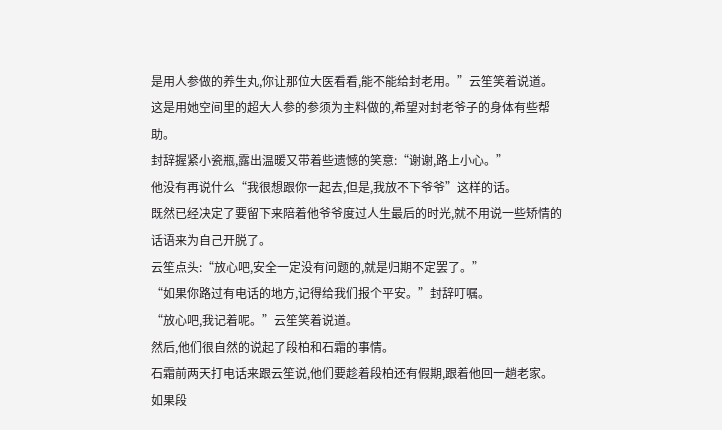是用人参做的养生丸,你让那位大医看看,能不能给封老用。”云笙笑着说道。
这是用她空间里的超大人参的参须为主料做的,希望对封老爷子的身体有些帮助。
封辞握紧小瓷瓶,露出温暖又带着些遗憾的笑意:“谢谢,路上小心。”
他没有再说什么“我很想跟你一起去,但是,我放不下爷爷”这样的话。
既然已经决定了要留下来陪着他爷爷度过人生最后的时光,就不用说一些矫情的话语来为自己开脱了。
云笙点头:“放心吧,安全一定没有问题的,就是归期不定罢了。”
“如果你路过有电话的地方,记得给我们报个平安。”封辞叮嘱。
“放心吧,我记着呢。”云笙笑着说道。
然后,他们很自然的说起了段柏和石霜的事情。
石霜前两天打电话来跟云笙说,他们要趁着段柏还有假期,跟着他回一趟老家。
如果段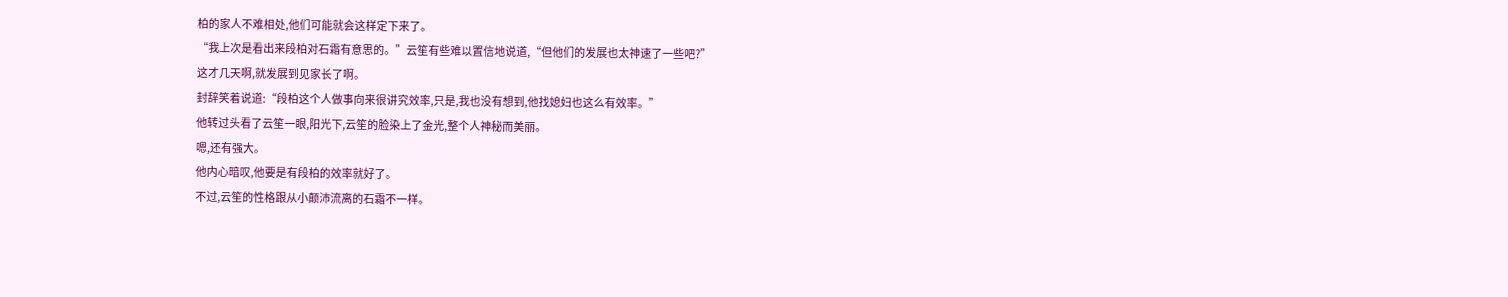柏的家人不难相处,他们可能就会这样定下来了。
“我上次是看出来段柏对石霜有意思的。”云笙有些难以置信地说道,“但他们的发展也太神速了一些吧?”
这才几天啊,就发展到见家长了啊。
封辞笑着说道:“段柏这个人做事向来很讲究效率,只是,我也没有想到,他找媳妇也这么有效率。”
他转过头看了云笙一眼,阳光下,云笙的脸染上了金光,整个人神秘而美丽。
嗯,还有强大。
他内心暗叹,他要是有段柏的效率就好了。
不过,云笙的性格跟从小颠沛流离的石霜不一样。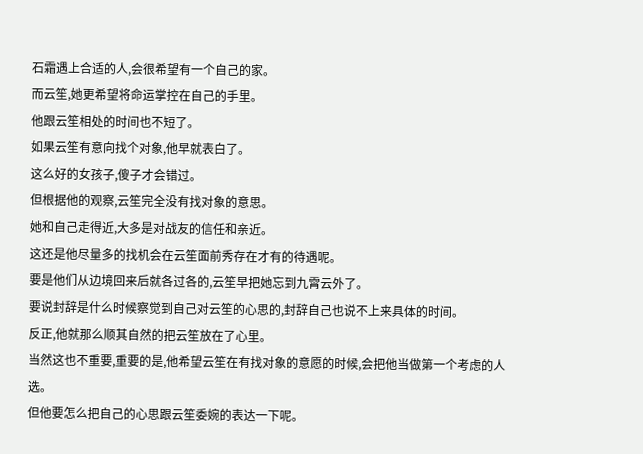石霜遇上合适的人,会很希望有一个自己的家。
而云笙,她更希望将命运掌控在自己的手里。
他跟云笙相处的时间也不短了。
如果云笙有意向找个对象,他早就表白了。
这么好的女孩子,傻子才会错过。
但根据他的观察,云笙完全没有找对象的意思。
她和自己走得近,大多是对战友的信任和亲近。
这还是他尽量多的找机会在云笙面前秀存在才有的待遇呢。
要是他们从边境回来后就各过各的,云笙早把她忘到九霄云外了。
要说封辞是什么时候察觉到自己对云笙的心思的,封辞自己也说不上来具体的时间。
反正,他就那么顺其自然的把云笙放在了心里。
当然这也不重要,重要的是,他希望云笙在有找对象的意愿的时候,会把他当做第一个考虑的人选。
但他要怎么把自己的心思跟云笙委婉的表达一下呢。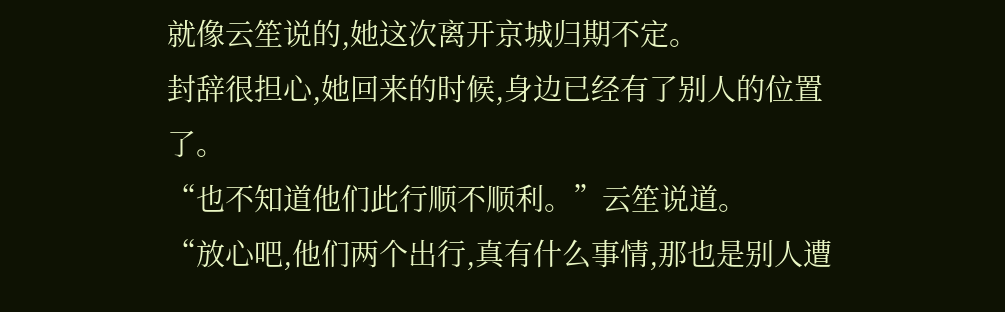就像云笙说的,她这次离开京城归期不定。
封辞很担心,她回来的时候,身边已经有了别人的位置了。
“也不知道他们此行顺不顺利。”云笙说道。
“放心吧,他们两个出行,真有什么事情,那也是别人遭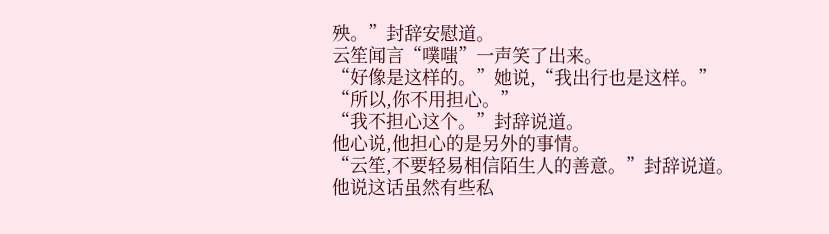殃。”封辞安慰道。
云笙闻言“噗嗤”一声笑了出来。
“好像是这样的。”她说,“我出行也是这样。”
“所以,你不用担心。”
“我不担心这个。”封辞说道。
他心说,他担心的是另外的事情。
“云笙,不要轻易相信陌生人的善意。”封辞说道。
他说这话虽然有些私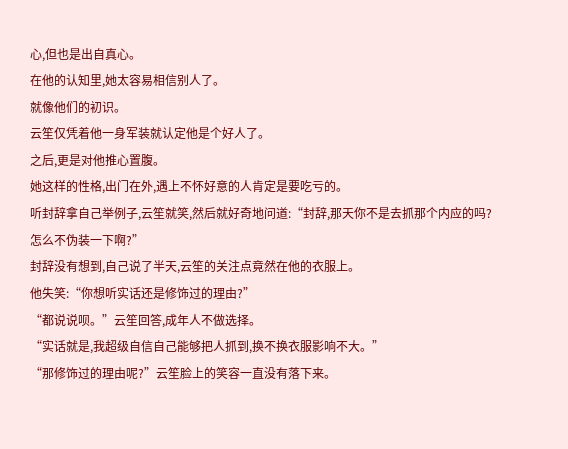心,但也是出自真心。
在他的认知里,她太容易相信别人了。
就像他们的初识。
云笙仅凭着他一身军装就认定他是个好人了。
之后,更是对他推心置腹。
她这样的性格,出门在外,遇上不怀好意的人肯定是要吃亏的。
听封辞拿自己举例子,云笙就笑,然后就好奇地问道:“封辞,那天你不是去抓那个内应的吗?怎么不伪装一下啊?”
封辞没有想到,自己说了半天,云笙的关注点竟然在他的衣服上。
他失笑:“你想听实话还是修饰过的理由?”
“都说说呗。”云笙回答,成年人不做选择。
“实话就是,我超级自信自己能够把人抓到,换不换衣服影响不大。”
“那修饰过的理由呢?”云笙脸上的笑容一直没有落下来。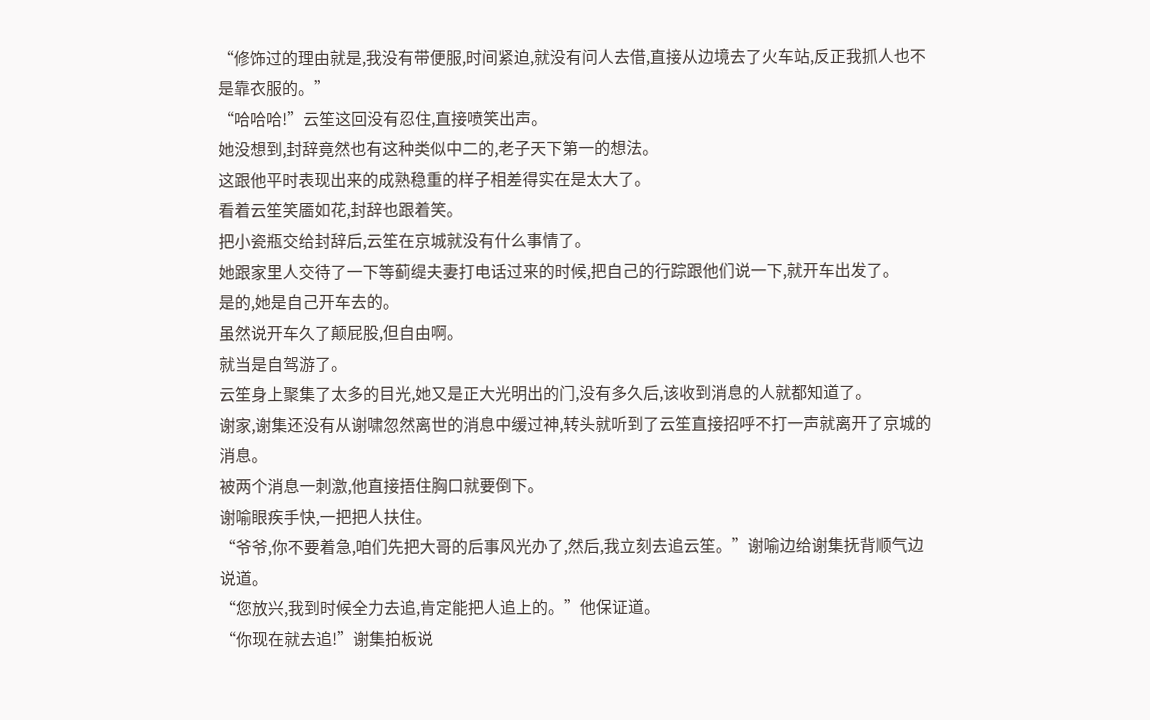“修饰过的理由就是,我没有带便服,时间紧迫,就没有问人去借,直接从边境去了火车站,反正我抓人也不是靠衣服的。”
“哈哈哈!”云笙这回没有忍住,直接喷笑出声。
她没想到,封辞竟然也有这种类似中二的,老子天下第一的想法。
这跟他平时表现出来的成熟稳重的样子相差得实在是太大了。
看着云笙笑靥如花,封辞也跟着笑。
把小瓷瓶交给封辞后,云笙在京城就没有什么事情了。
她跟家里人交待了一下等蓟缇夫妻打电话过来的时候,把自己的行踪跟他们说一下,就开车出发了。
是的,她是自己开车去的。
虽然说开车久了颠屁股,但自由啊。
就当是自驾游了。
云笙身上聚集了太多的目光,她又是正大光明出的门,没有多久后,该收到消息的人就都知道了。
谢家,谢集还没有从谢啸忽然离世的消息中缓过神,转头就听到了云笙直接招呼不打一声就离开了京城的消息。
被两个消息一刺激,他直接捂住胸口就要倒下。
谢喻眼疾手快,一把把人扶住。
“爷爷,你不要着急,咱们先把大哥的后事风光办了,然后,我立刻去追云笙。”谢喻边给谢集抚背顺气边说道。
“您放兴,我到时候全力去追,肯定能把人追上的。”他保证道。
“你现在就去追!”谢集拍板说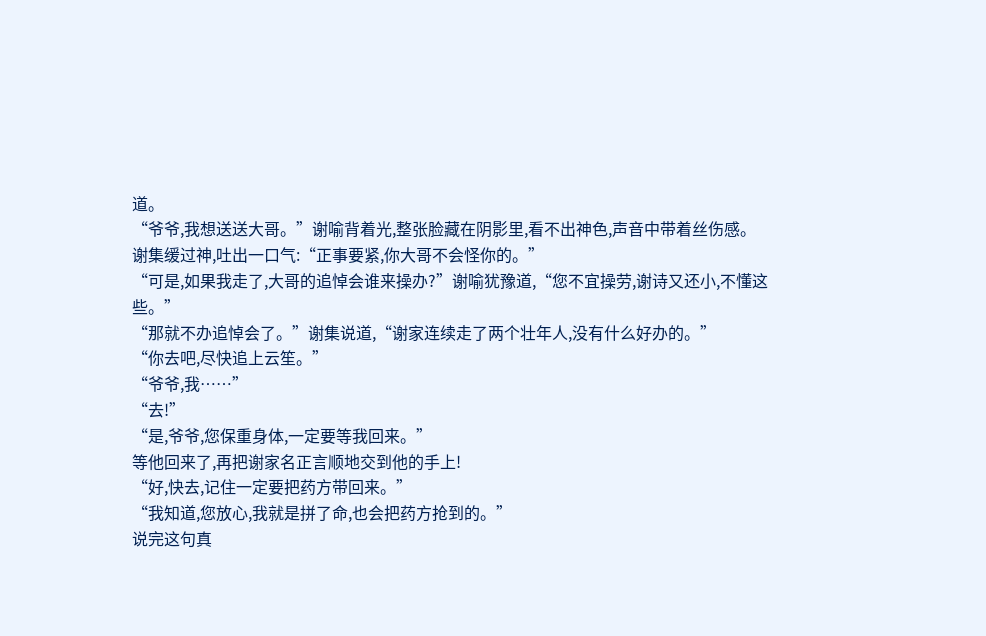道。
“爷爷,我想送送大哥。”谢喻背着光,整张脸藏在阴影里,看不出神色,声音中带着丝伤感。
谢集缓过神,吐出一口气:“正事要紧,你大哥不会怪你的。”
“可是,如果我走了,大哥的追悼会谁来操办?”谢喻犹豫道,“您不宜操劳,谢诗又还小,不懂这些。”
“那就不办追悼会了。”谢集说道,“谢家连续走了两个壮年人,没有什么好办的。”
“你去吧,尽快追上云笙。”
“爷爷,我……”
“去!”
“是,爷爷,您保重身体,一定要等我回来。”
等他回来了,再把谢家名正言顺地交到他的手上!
“好,快去,记住一定要把药方带回来。”
“我知道,您放心,我就是拼了命,也会把药方抢到的。”
说完这句真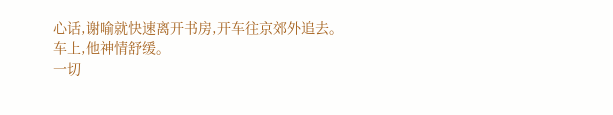心话,谢喻就快速离开书房,开车往京郊外追去。
车上,他神情舒缓。
一切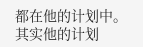都在他的计划中。
其实他的计划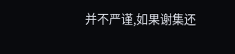并不严谨,如果谢集还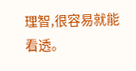理智,很容易就能看透。